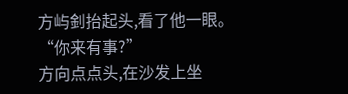方屿釗抬起头,看了他一眼。
“你来有事?”
方向点点头,在沙发上坐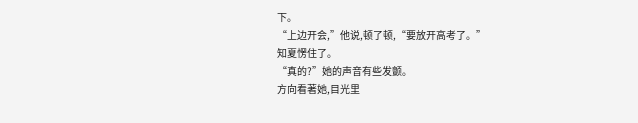下。
“上边开会,”他说,顿了顿,“要放开高考了。”
知夏愣住了。
“真的?”她的声音有些发颤。
方向看著她,目光里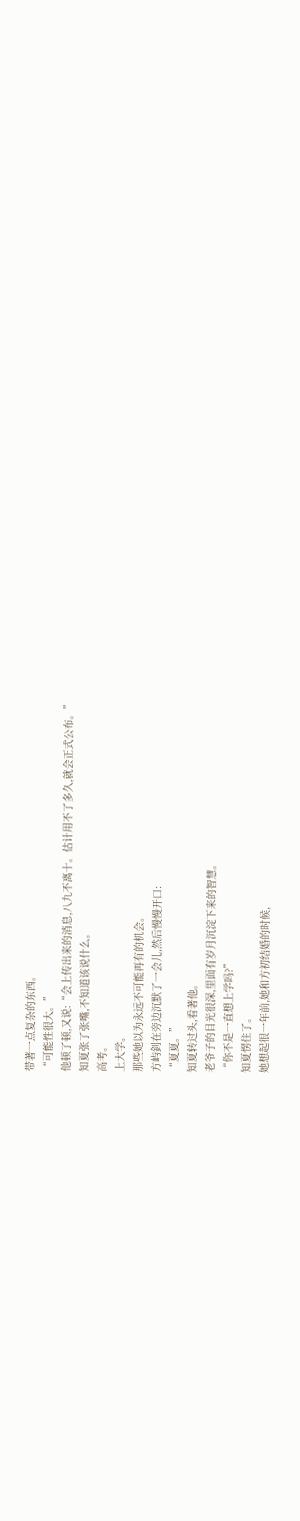带著一点复杂的东西。
“可能性很大。”
他顿了顿,又说:“会上传出来的消息,八九不离十。估计用不了多久,就会正式公布。”
知夏张了张嘴,不知道该说什么。
高考。
上大学。
那些她以为永远不可能再有的机会。
方屿釗在旁边沉默了一会儿,然后慢慢开口:
“夏夏。”
知夏转过头,看著他。
老爷子的目光很深,里面有岁月沉淀下来的智慧。
“你不是一直想上学吗?”
知夏愣住了。
她想起很一年前,她和方初结婚的时候,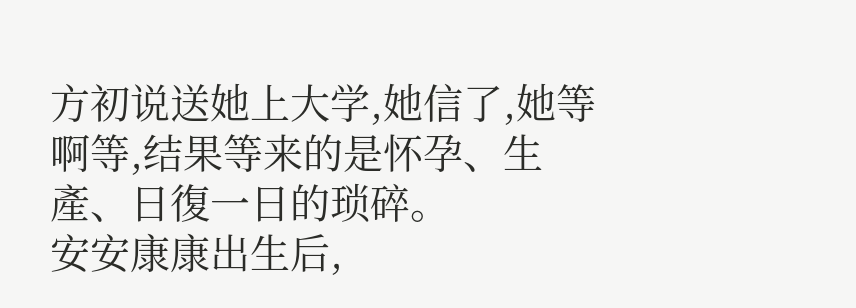方初说送她上大学,她信了,她等啊等,结果等来的是怀孕、生產、日復一日的琐碎。
安安康康出生后,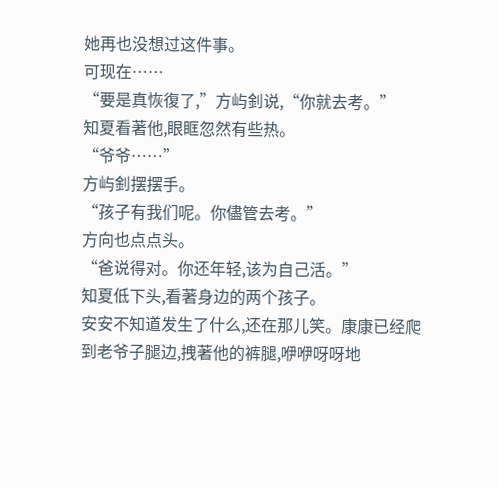她再也没想过这件事。
可现在……
“要是真恢復了,”方屿釗说,“你就去考。”
知夏看著他,眼眶忽然有些热。
“爷爷……”
方屿釗摆摆手。
“孩子有我们呢。你儘管去考。”
方向也点点头。
“爸说得对。你还年轻,该为自己活。”
知夏低下头,看著身边的两个孩子。
安安不知道发生了什么,还在那儿笑。康康已经爬到老爷子腿边,拽著他的裤腿,咿咿呀呀地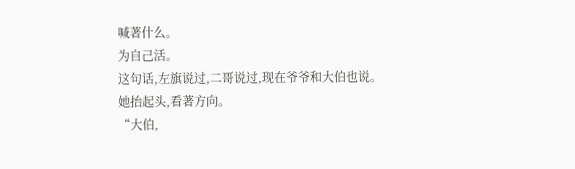喊著什么。
为自己活。
这句话,左旗说过,二哥说过,现在爷爷和大伯也说。
她抬起头,看著方向。
“大伯,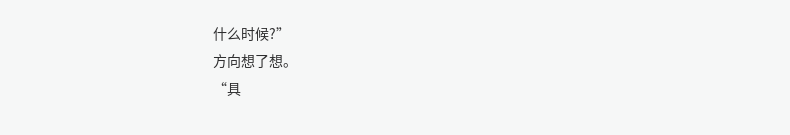什么时候?”
方向想了想。
“具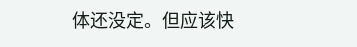体还没定。但应该快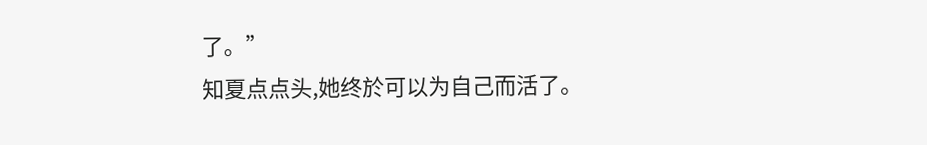了。”
知夏点点头,她终於可以为自己而活了。